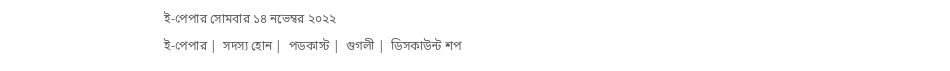ই-পেপার সোমবার ১৪ নভেম্বর ২০২২
ই-পেপার |  সদস্য হোন |  পডকাস্ট |  গুগলী |  ডিসকাউন্ট শপ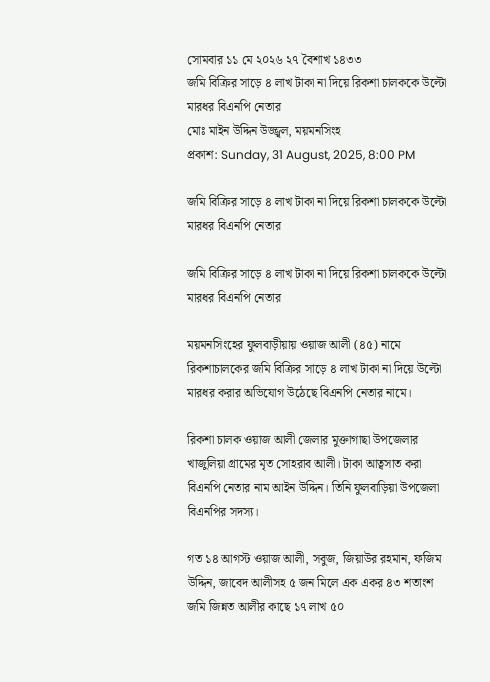সোমবার ১১ মে ২০২৬ ২৭ বৈশাখ ১৪৩৩
জমি বিক্রির সাড়ে ৪ লাখ টাকা না দিয়ে রিকশা চালককে উল্টো মারধর বিএনপি নেতার
মোঃ মাইন উদ্দিন উজ্জ্বল, ময়মনসিংহ
প্রকাশ: Sunday, 31 August, 2025, 8:00 PM

জমি বিক্রির সাড়ে ৪ লাখ টাকা না দিয়ে রিকশা চালককে উল্টো মারধর বিএনপি নেতার

জমি বিক্রির সাড়ে ৪ লাখ টাকা না দিয়ে রিকশা চালককে উল্টো মারধর বিএনপি নেতার

ময়মনসিংহের ফুলবাড়ীয়ায় ওয়াজ আলী (৪৫) নামে রিকশাচালকের জমি বিক্রির সাড়ে ৪ লাখ টাকা না দিয়ে উল্টো মারধর করার অভিযোগ উঠেছে বিএনপি নেতার নামে।

রিকশা চালক ওয়াজ আলী জেলার মুক্তাগাছা উপজেলার খাজুলিয়া গ্রামের মৃত সোহরাব আলী। টাকা আত্বসাত করা বিএনপি নেতার নাম আইন উদ্দিন। তিনি ফুলবাড়িয়া উপজেলা বিএনপির সদস্য।

গত ১৪ আগস্ট ওয়াজ আলী, সবুজ, জিয়াউর রহমান, ফজিম উদ্দিন, জাবেদ আলীসহ ৫ জন মিলে এক একর ৪৩ শতাংশ জমি জিন্নত আলীর কাছে ১৭ লাখ ৫০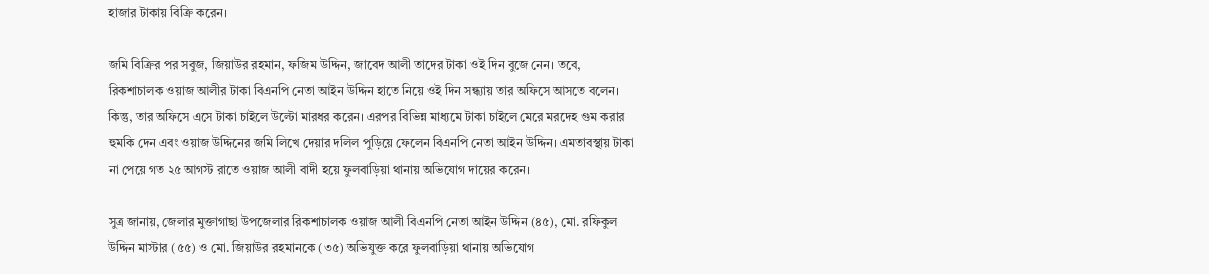হাজার টাকায় বিক্রি করেন।

জমি বিক্রির পর সবুজ, জিয়াউর রহমান, ফজিম উদ্দিন, জাবেদ আলী তাদের টাকা ওই দিন বুজে নেন। তবে, রিকশাচালক ওয়াজ আলীর টাকা বিএনপি নেতা আইন উদ্দিন হাতে নিয়ে ওই দিন সন্ধ্যায় তার অফিসে আসতে বলেন। কিন্তু, তার অফিসে এসে টাকা চাইলে উল্টো মারধর করেন। এরপর বিভিন্ন মাধ্যমে টাকা চাইলে মেরে মরদেহ গুম করার হুমকি দেন এবং ওয়াজ উদ্দিনের জমি লিখে দেয়ার দলিল পুড়িয়ে ফেলেন বিএনপি নেতা আইন উদ্দিন। এমতাবস্থায় টাকা না পেয়ে গত ২৫ আগস্ট রাতে ওয়াজ আলী বাদী হয়ে ফুলবাড়িয়া থানায় অভিযোগ দায়ের করেন।

সুত্র জানায়, জেলার মুক্তাগাছা উপজেলার রিকশাচালক ওয়াজ আলী বিএনপি নেতা আইন উদ্দিন (৪৫), মো. রফিকুল উদ্দিন মাস্টার (৫৫) ও মো. জিয়াউর রহমানকে (৩৫) অভিযুক্ত করে ফুলবাড়িয়া থানায় অভিযোগ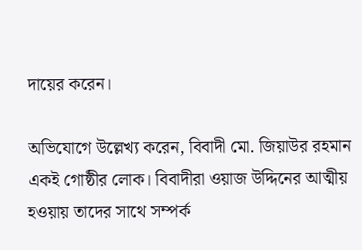দায়ের করেন।

অভিযোগে উল্লেখ্য করেন, বিবাদী মো. জিয়াউর রহমান একই গোষ্ঠীর লোক। বিবাদীরা ওয়াজ উদ্দিনের আত্মীয় হওয়ায় তাদের সাথে সম্পর্ক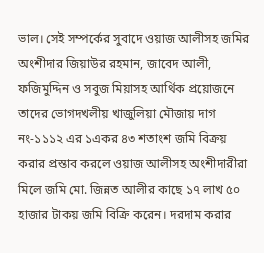ভাল। সেই সম্পর্কের সুবাদে ওয়াজ আলীসহ জমির অংশীদার জিয়াউর রহমান, জাবেদ আলী, ফজিমুদ্দিন ও সবুজ মিয়াসহ আর্থিক প্রয়োজনে তাদের ভোগদখলীয় খাজুলিয়া মৌজায় দাগ নং-১১১২ এর ১একর ৪৩ শতাংশ জমি বিক্রয় করার প্রস্তাব করলে ওয়াজ আলীসহ অংশীদারীরা মিলে জমি মো. জিন্নত আলীর কাছে ১৭ লাখ ৫০ হাজার টাকয় জমি বিক্রি করেন। দরদাম করার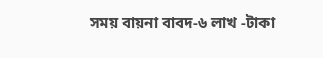সময় বায়না বাবদ-৬ লাখ -টাকা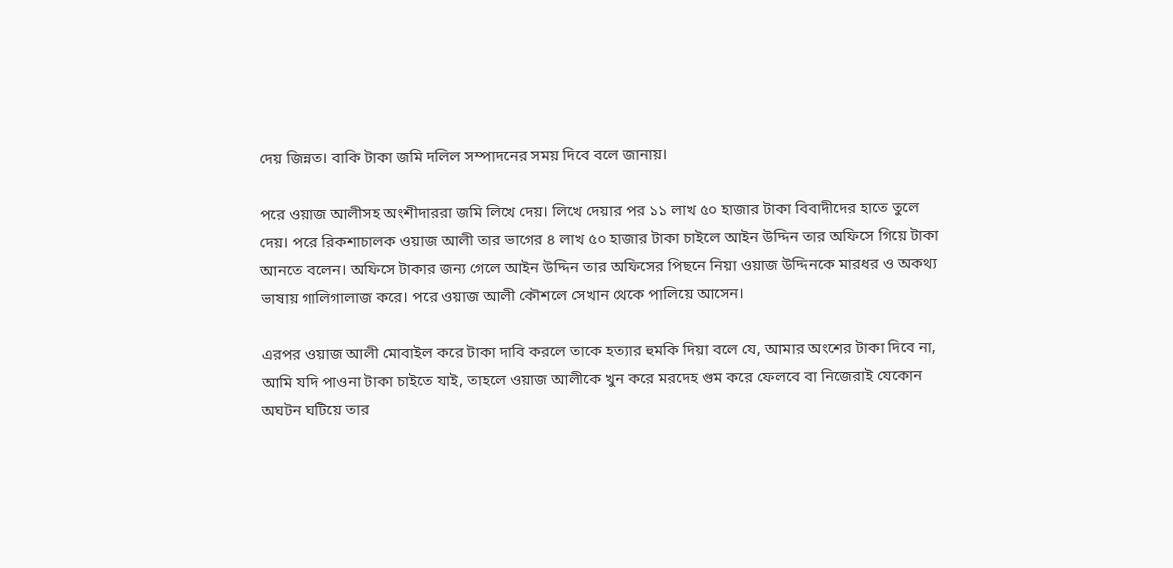দেয় জিন্নত। বাকি টাকা জমি দলিল সম্পাদনের সময় দিবে বলে জানায়।

পরে ওয়াজ আলীসহ অংশীদাররা জমি লিখে দেয়। লিখে দেয়ার পর ১১ লাখ ৫০ হাজার টাকা বিবাদীদের হাতে তুলে দেয়। পরে রিকশাচালক ওয়াজ আলী তার ভাগের ৪ লাখ ৫০ হাজার টাকা চাইলে আইন উদ্দিন তার অফিসে গিয়ে টাকা আনতে বলেন। অফিসে টাকার জন্য গেলে আইন উদ্দিন তার অফিসের পিছনে নিয়া ওয়াজ উদ্দিনকে মারধর ও অকথ্য ভাষায় গালিগালাজ করে। পরে ওয়াজ আলী কৌশলে সেখান থেকে পালিয়ে আসেন।

এরপর ওয়াজ আলী মোবাইল করে টাকা দাবি করলে তাকে হত্যার হুমকি দিয়া বলে যে, আমার অংশের টাকা দিবে না, আমি যদি পাওনা টাকা চাইতে যাই, তাহলে ওয়াজ আলীকে খুন করে মরদেহ গুম করে ফেলবে বা নিজেরাই যেকোন অঘটন ঘটিয়ে তার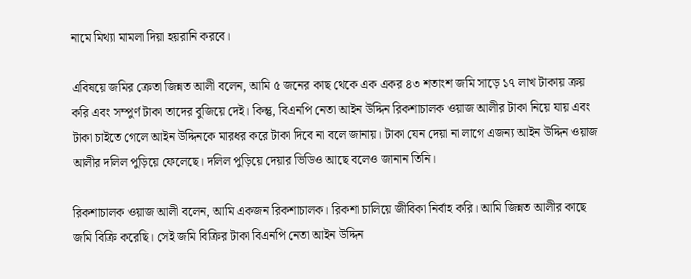নামে মিথ্যা মামলা দিয়া হয়রানি করবে।

এবিষয়ে জমির ক্রেতা জিন্নত আলী বলেন, আমি ৫ জনের কাছ থেকে এক একর ৪৩ শতাংশ জমি সাড়ে ১৭ লাখ টাকায় ক্রয় করি এবং সম্পুর্ণ টাকা তাদের বুজিয়ে দেই। কিন্তু, বিএনপি নেতা আইন উদ্দিন রিকশাচালক ওয়াজ আলীর টাকা নিয়ে যায় এবং টাকা চাইতে গেলে আইন উদ্দিনকে মারধর করে টাকা দিবে না বলে জানায়। টাকা যেন দেয়া না লাগে এজন্য আইন উদ্দিন ওয়াজ আলীর দলিল পুড়িয়ে ফেলেছে। দলিল পুড়িয়ে দেয়ার ভিডিও আছে বলেও জানান তিনি।

রিকশাচালক ওয়াজ আলী বলেন, আমি একজন রিকশাচালক। রিকশা চালিয়ে জীবিকা নির্বাহ করি। আমি জিন্নত আলীর কাছে জমি বিক্রি করেছি। সেই জমি বিক্রির টাকা বিএনপি নেতা আইন উদ্দিন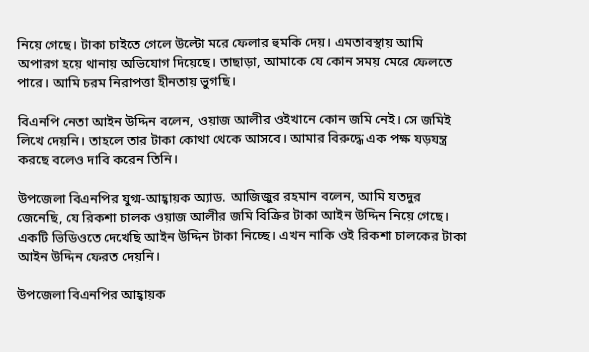নিয়ে গেছে। টাকা চাইতে গেলে উল্টো মরে ফেলার হুমকি দেয়। এমতাবস্থায় আমি অপারগ হয়ে থানায় অভিযোগ দিয়েছে। তাছাড়া, আমাকে যে কোন সময় মেরে ফেলতে পারে। আমি চরম নিরাপত্তা হীনতায় ভুগছি।

বিএনপি নেতা আইন উদ্দিন বলেন, ওয়াজ আলীর ওইখানে কোন জমি নেই। সে জমিই লিখে দেয়নি। তাহলে তার টাকা কোথা থেকে আসবে। আমার বিরুদ্ধে এক পক্ষ যড়যন্ত্র করছে বলেও দাবি করেন তিনি।

উপজেলা বিএনপির যুগ্ম-আহ্বায়ক অ্যাড. আজিজুর রহমান বলেন, আমি যতদুর জেনেছি, যে রিকশা চালক ওয়াজ আলীর জমি বিক্রির টাকা আইন উদ্দিন নিয়ে গেছে। একটি ভিডিওতে দেখেছি আইন উদ্দিন টাকা নিচ্ছে। এখন নাকি ওই রিকশা চালকের টাকা আইন উদ্দিন ফেরত দেয়নি।

উপজেলা বিএনপির আহ্বায়ক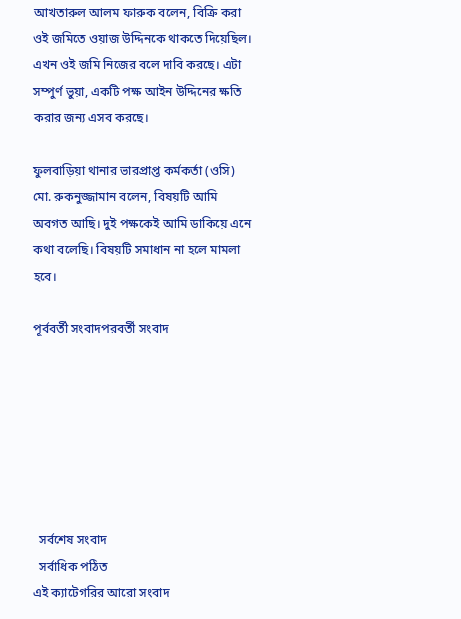আখতারুল আলম ফারুক বলেন, বিক্রি করা ওই জমিতে ওয়াজ উদ্দিনকে থাকতে দিয়েছিল। এখন ওই জমি নিজের বলে দাবি করছে। এটা সম্পুর্ণ ভুয়া, একটি পক্ষ আইন উদ্দিনের ক্ষতি করার জন্য এসব করছে।

ফুলবাড়িয়া থানার ভারপ্রাপ্ত কর্মকর্তা (ওসি) মো. রুকনুজ্জামান বলেন, বিষয়টি আমি অবগত আছি। দুই পক্ষকেই আমি ডাকিয়ে এনে কথা বলেছি। বিষয়টি সমাধান না হলে মামলা হবে।

পূর্ববর্তী সংবাদপরবর্তী সংবাদ







  সর্বশেষ সংবাদ
  সর্বাধিক পঠিত
এই ক্যাটেগরির আরো সংবাদ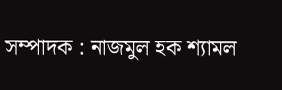সম্পাদক : নাজমুল হক শ্যামল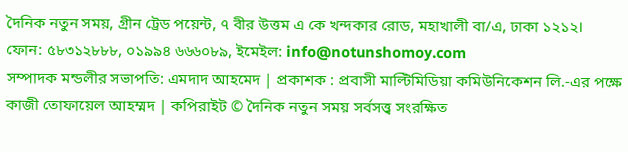দৈনিক নতুন সময়, গ্রীন ট্রেড পয়েন্ট, ৭ বীর উত্তম এ কে খন্দকার রোড, মহাখালী বা/এ, ঢাকা ১২১২।
ফোন: ৫৮৩১২৮৮৮, ০১৯৯৪ ৬৬৬০৮৯, ইমেইল: info@notunshomoy.com
সম্পাদক মন্ডলীর সভাপতি: এমদাদ আহমেদ | প্রকাশক : প্রবাসী মাল্টিমিডিয়া কমিউনিকেশন লি.-এর পক্ষে কাজী তোফায়েল আহম্মদ | কপিরাইট © দৈনিক নতুন সময় সর্বসত্ত্ব সংরক্ষিত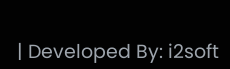| Developed By: i2soft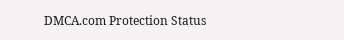DMCA.com Protection Status